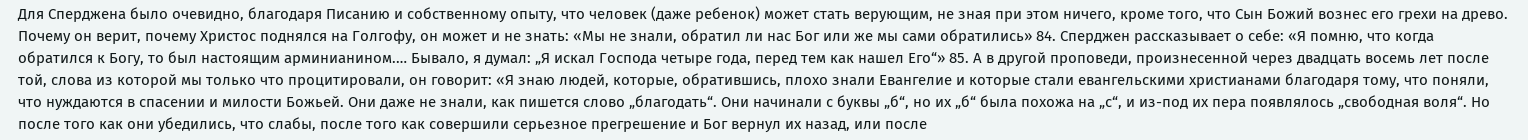Для Сперджена было очевидно, благодаря Писанию и собственному опыту, что человек (даже ребенок) может стать верующим, не зная при этом ничего, кроме того, что Сын Божий вознес его грехи на древо. Почему он верит, почему Христос поднялся на Голгофу, он может и не знать: «Мы не знали, обратил ли нас Бог или же мы сами обратились» 84. Сперджен рассказывает о себе: «Я помню, что когда обратился к Богу, то был настоящим арминианином.… Бывало, я думал: „Я искал Господа четыре года, перед тем как нашел Его“» 85. А в другой проповеди, произнесенной через двадцать восемь лет после той, слова из которой мы только что процитировали, он говорит: «Я знаю людей, которые, обратившись, плохо знали Евангелие и которые стали евангельскими христианами благодаря тому, что поняли, что нуждаются в спасении и милости Божьей. Они даже не знали, как пишется слово „благодать“. Они начинали с буквы „б“, но их „б“ была похожа на „с“, и из-под их пера появлялось „свободная воля“. Но после того как они убедились, что слабы, после того как совершили серьезное прегрешение и Бог вернул их назад, или после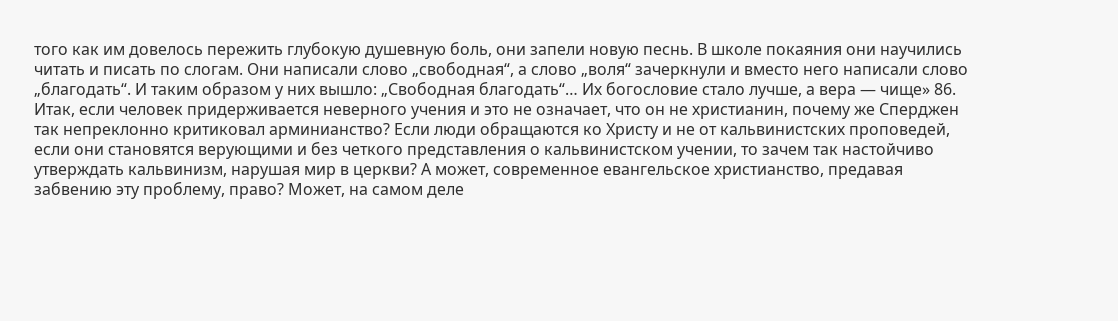того как им довелось пережить глубокую душевную боль, они запели новую песнь. В школе покаяния они научились читать и писать по слогам. Они написали слово „свободная“, а слово „воля“ зачеркнули и вместо него написали слово „благодать“. И таким образом у них вышло: „Свободная благодать“… Их богословие стало лучше, а вера — чище» 86.
Итак, если человек придерживается неверного учения и это не означает, что он не христианин, почему же Сперджен так непреклонно критиковал арминианство? Если люди обращаются ко Христу и не от кальвинистских проповедей, если они становятся верующими и без четкого представления о кальвинистском учении, то зачем так настойчиво утверждать кальвинизм, нарушая мир в церкви? А может, современное евангельское христианство, предавая забвению эту проблему, право? Может, на самом деле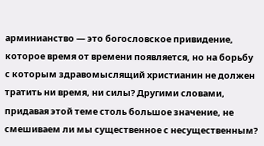арминианство — это богословское привидение, которое время от времени появляется, но на борьбу с которым здравомыслящий христианин не должен тратить ни время, ни силы? Другими словами, придавая этой теме столь большое значение, не смешиваем ли мы существенное с несущественным?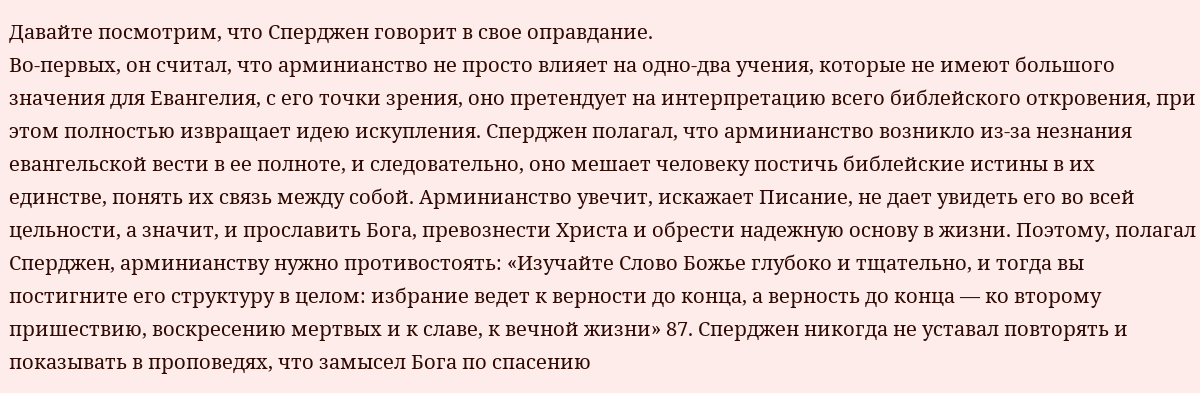Давайте посмотрим, что Сперджен говорит в свое оправдание.
Во-первых, он считал, что арминианство не просто влияет на одно-два учения, которые не имеют большого значения для Евангелия, с его точки зрения, оно претендует на интерпретацию всего библейского откровения, при этом полностью извращает идею искупления. Сперджен полагал, что арминианство возникло из-за незнания евангельской вести в ее полноте, и следовательно, оно мешает человеку постичь библейские истины в их единстве, понять их связь между собой. Арминианство увечит, искажает Писание, не дает увидеть его во всей цельности, а значит, и прославить Бога, превознести Христа и обрести надежную основу в жизни. Поэтому, полагал Сперджен, арминианству нужно противостоять: «Изучайте Слово Божье глубоко и тщательно, и тогда вы постигните его структуру в целом: избрание ведет к верности до конца, а верность до конца — ко второму пришествию, воскресению мертвых и к славе, к вечной жизни» 87. Сперджен никогда не уставал повторять и показывать в проповедях, что замысел Бога по спасению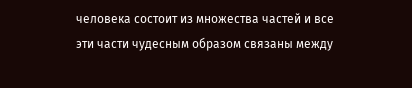человека состоит из множества частей и все эти части чудесным образом связаны между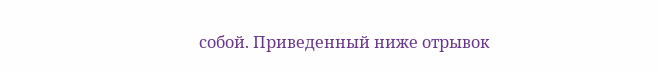собой. Приведенный ниже отрывок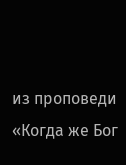из проповеди «Когда же Бог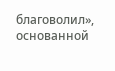благоволил», основанной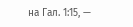на Гал. 1:15, —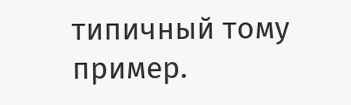типичный тому пример.